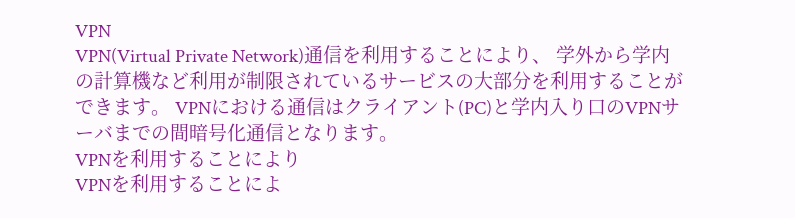VPN
VPN(Virtual Private Network)通信を利用することにより、 学外から学内の計算機など利用が制限されているサービスの大部分を利用することができます。 VPNにおける通信はクライアント(PC)と学内入り口のVPNサーバまでの間暗号化通信となります。
VPNを利用することにより
VPNを利用することによ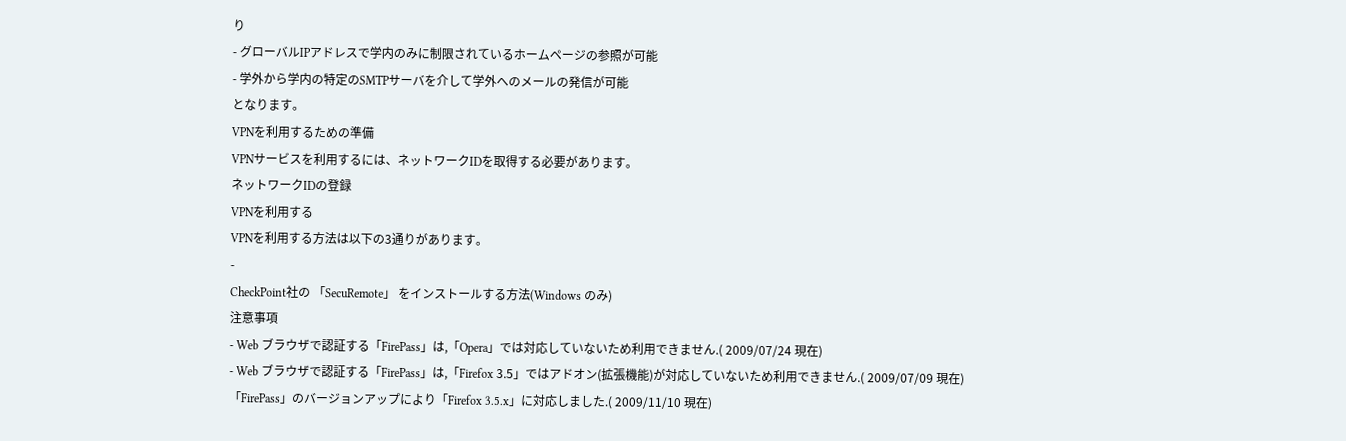り
- グローバルIPアドレスで学内のみに制限されているホームページの参照が可能
- 学外から学内の特定のSMTPサーバを介して学外へのメールの発信が可能
となります。
VPNを利用するための準備
VPNサービスを利用するには、ネットワークIDを取得する必要があります。
ネットワークIDの登録
VPNを利用する
VPNを利用する方法は以下の3通りがあります。
-
CheckPoint社の 「SecuRemote」 をインストールする方法(Windows のみ)
注意事項
- Web ブラウザで認証する「FirePass」は,「Opera」では対応していないため利用できません.( 2009/07/24 現在)
- Web ブラウザで認証する「FirePass」は,「Firefox 3.5」ではアドオン(拡張機能)が対応していないため利用できません.( 2009/07/09 現在)
「FirePass」のバージョンアップにより「Firefox 3.5.x」に対応しました.( 2009/11/10 現在)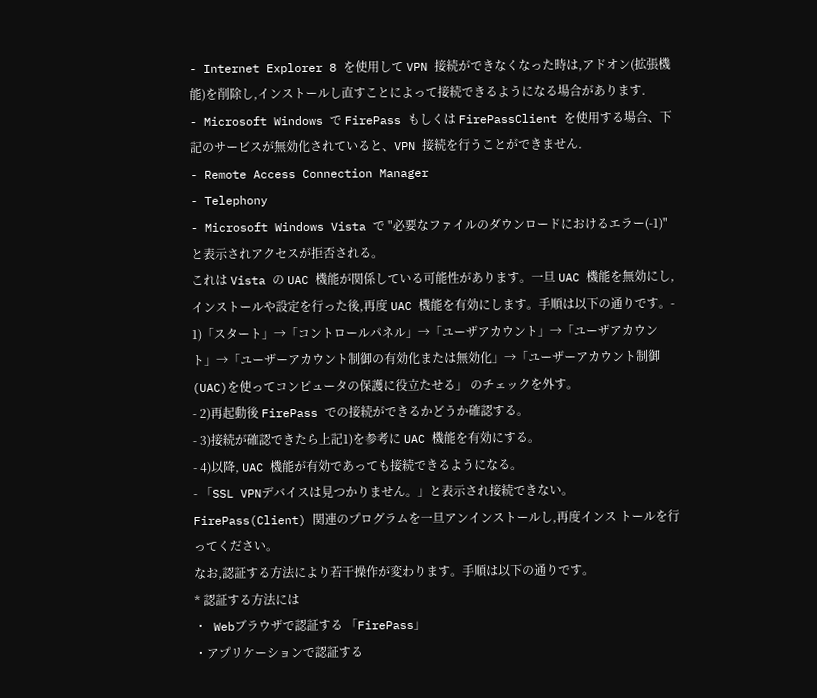- Internet Explorer 8 を使用して VPN 接続ができなくなった時は,アドオン(拡張機能)を削除し,インストールし直すことによって接続できるようになる場合があります.
- Microsoft Windows で FirePass もしくは FirePassClient を使用する場合、下記のサービスが無効化されていると、VPN 接続を行うことができません.
- Remote Access Connection Manager
- Telephony
- Microsoft Windows Vista で "必要なファイルのダウンロードにおけるエラー(-1)" と表示されアクセスが拒否される。
これは Vista の UAC 機能が関係している可能性があります。一旦 UAC 機能を無効にし,インストールや設定を行った後,再度 UAC 機能を有効にします。手順は以下の通りです。- 1)「スタート」→「コントロールパネル」→「ユーザアカウント」→「ユーザアカウント」→「ユーザーアカウント制御の有効化または無効化」→「ユーザーアカウント制御(UAC)を使ってコンピュータの保護に役立たせる」 のチェックを外す。
- 2)再起動後 FirePass での接続ができるかどうか確認する。
- 3)接続が確認できたら上記1)を参考に UAC 機能を有効にする。
- 4)以降, UAC 機能が有効であっても接続できるようになる。
- 「SSL VPNデバイスは見つかりません。」と表示され接続できない。
FirePass(Client) 関連のプログラムを一旦アンインストールし,再度インス トールを行ってください。
なお,認証する方法により若干操作が変わります。手順は以下の通りです。
* 認証する方法には
・ Webブラウザで認証する 「FirePass」
・アプリケーションで認証する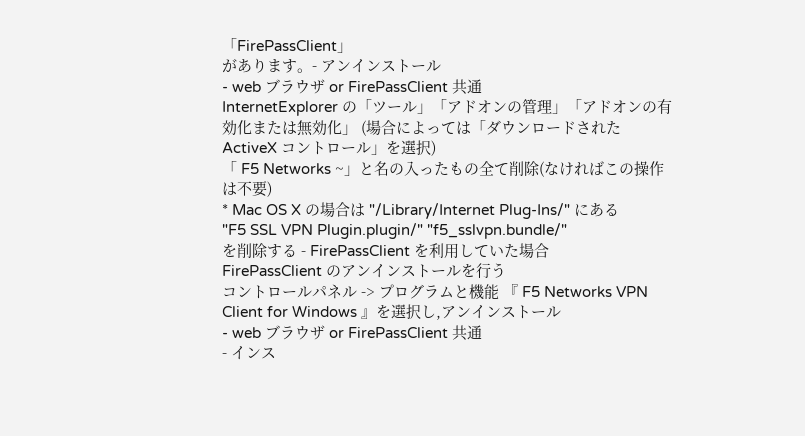「FirePassClient」
があります。- アンインストール
- web ブラウザ or FirePassClient 共通
InternetExplorer の「ツール」「アドオンの管理」「アドオンの有効化または無効化」 (場合によっては「ダウンロードされた ActiveX コントロール」を選択)
「 F5 Networks ~」と名の入ったもの全て削除(なければこの操作は不要)
* Mac OS X の場合は "/Library/Internet Plug-Ins/" にある
"F5 SSL VPN Plugin.plugin/" "f5_sslvpn.bundle/"
を削除する - FirePassClient を利用していた場合
FirePassClient のアンインストールを行う
コントロールパネル -> プログラムと機能 『 F5 Networks VPN Client for Windows 』を選択し,アンインストール
- web ブラウザ or FirePassClient 共通
- インス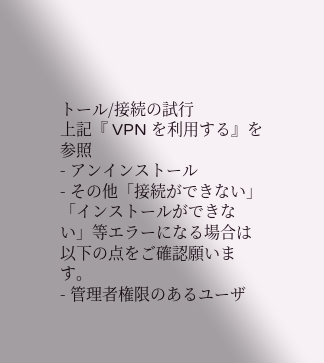トール/接続の試行
上記『 VPN を利用する』を参照
- アンインストール
- その他「接続ができない」「インストールができない」等エラーになる場合は以下の点をご確認願います。
- 管理者権限のあるユーザ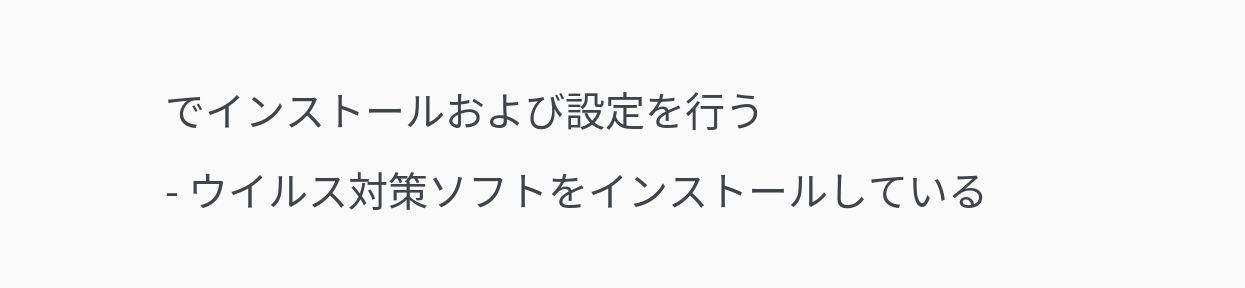でインストールおよび設定を行う
- ウイルス対策ソフトをインストールしている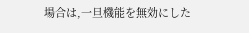場合は,一旦機能を無効にした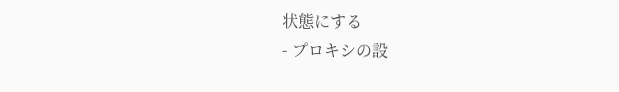状態にする
- プロキシの設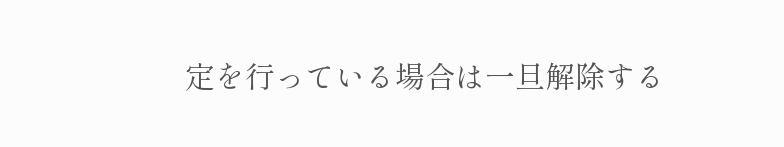定を行っている場合は一旦解除する